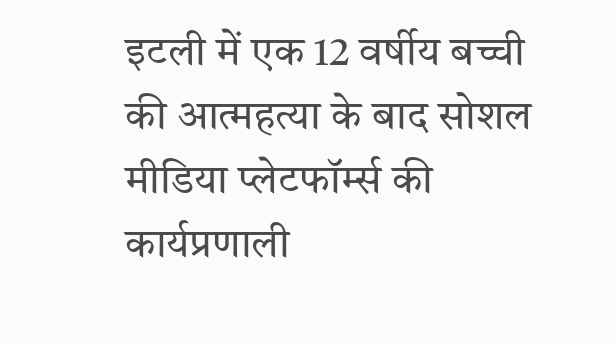इटली में एक 12 वर्षीय बच्ची की आत्महत्या के बाद सोशल मीडिया प्लेटफॉर्म्स की कार्यप्रणाली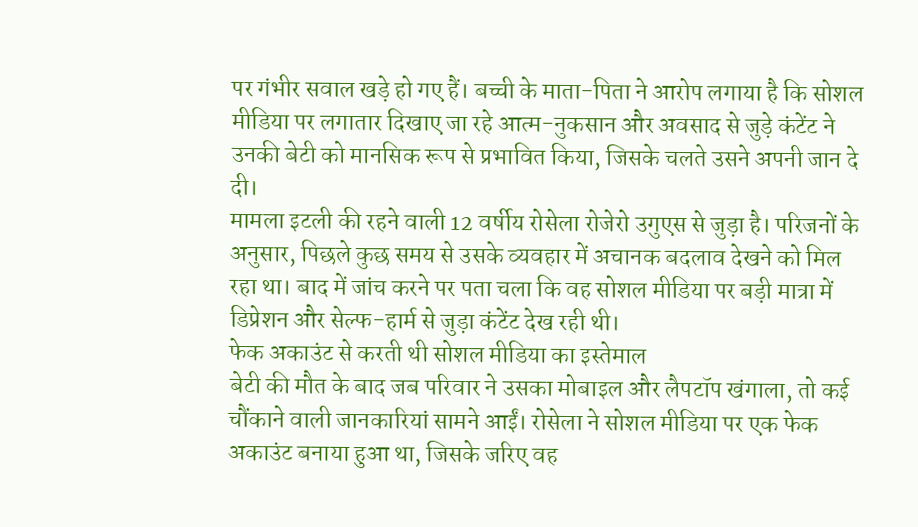पर गंभीर सवाल खड़े हो गए हैं। बच्ची के माता-पिता ने आरोप लगाया है कि सोशल मीडिया पर लगातार दिखाए जा रहे आत्म-नुकसान और अवसाद से जुड़े कंटेंट ने उनकी बेटी को मानसिक रूप से प्रभावित किया, जिसके चलते उसने अपनी जान दे दी।
मामला इटली की रहने वाली 12 वर्षीय रोसेला रोजेरो उगुएस से जुड़ा है। परिजनों के अनुसार, पिछले कुछ समय से उसके व्यवहार में अचानक बदलाव देखने को मिल रहा था। बाद में जांच करने पर पता चला कि वह सोशल मीडिया पर बड़ी मात्रा में डिप्रेशन और सेल्फ-हार्म से जुड़ा कंटेंट देख रही थी।
फेक अकाउंट से करती थी सोशल मीडिया का इस्तेमाल
बेटी की मौत के बाद जब परिवार ने उसका मोबाइल और लैपटॉप खंगाला, तो कई चौंकाने वाली जानकारियां सामने आईं। रोसेला ने सोशल मीडिया पर एक फेक अकाउंट बनाया हुआ था, जिसके जरिए वह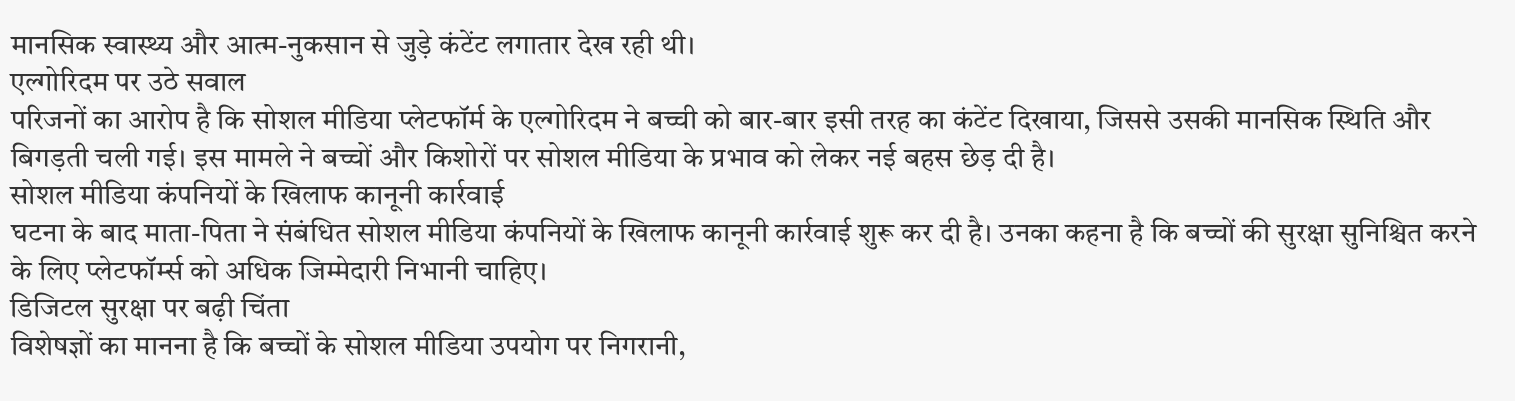मानसिक स्वास्थ्य और आत्म-नुकसान से जुड़े कंटेंट लगातार देख रही थी।
एल्गोरिदम पर उठे सवाल
परिजनों का आरोप है कि सोशल मीडिया प्लेटफॉर्म के एल्गोरिदम ने बच्ची को बार-बार इसी तरह का कंटेंट दिखाया, जिससे उसकी मानसिक स्थिति और बिगड़ती चली गई। इस मामले ने बच्चों और किशोरों पर सोशल मीडिया के प्रभाव को लेकर नई बहस छेड़ दी है।
सोशल मीडिया कंपनियों के खिलाफ कानूनी कार्रवाई
घटना के बाद माता-पिता ने संबंधित सोशल मीडिया कंपनियों के खिलाफ कानूनी कार्रवाई शुरू कर दी है। उनका कहना है कि बच्चों की सुरक्षा सुनिश्चित करने के लिए प्लेटफॉर्म्स को अधिक जिम्मेदारी निभानी चाहिए।
डिजिटल सुरक्षा पर बढ़ी चिंता
विशेषज्ञों का मानना है कि बच्चों के सोशल मीडिया उपयोग पर निगरानी,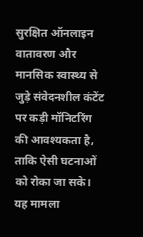सुरक्षित ऑनलाइन वातावरण और मानसिक स्वास्थ्य से जुड़े संवेदनशील कंटेंट पर कड़ी मॉनिटरिंग की आवश्यकता है, ताकि ऐसी घटनाओं को रोका जा सके।
यह मामला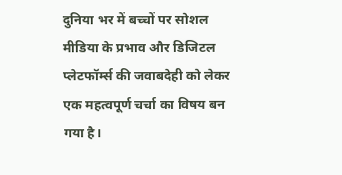दुनिया भर में बच्चों पर सोशल मीडिया के प्रभाव और डिजिटल प्लेटफॉर्म्स की जवाबदेही को लेकर एक महत्वपूर्ण चर्चा का विषय बन गया है।